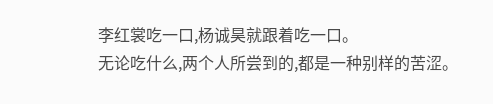李红裳吃一口,杨诚昊就跟着吃一口。
无论吃什么,两个人所尝到的,都是一种别样的苦涩。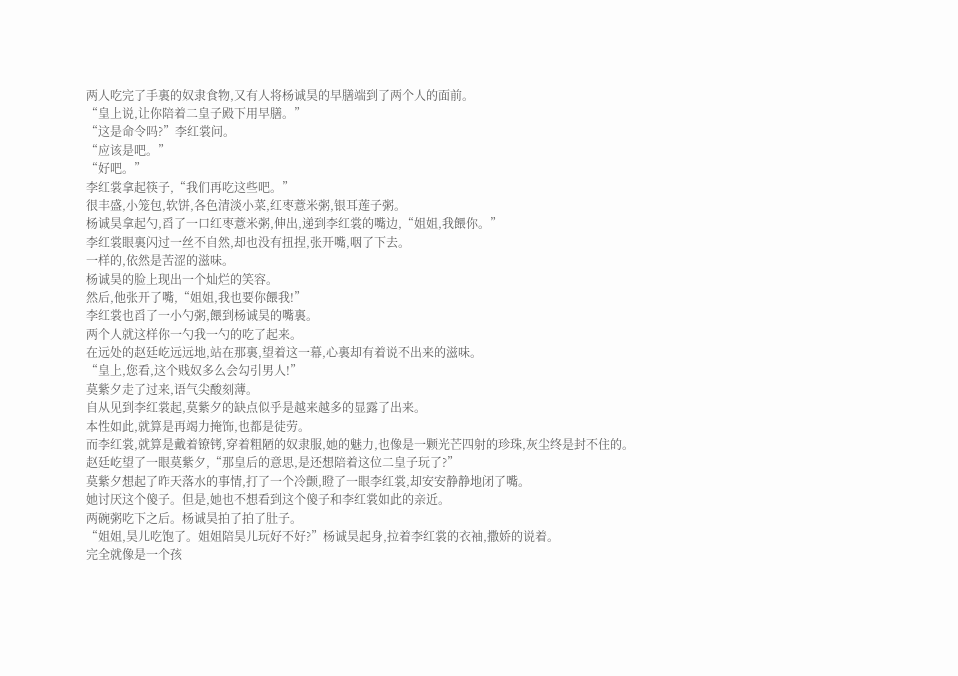两人吃完了手裏的奴隶食物,又有人将杨诚昊的早膳端到了两个人的面前。
“皇上说,让你陪着二皇子殿下用早膳。”
“这是命令吗?”李红裳问。
“应该是吧。”
“好吧。”
李红裳拿起筷子,“我们再吃这些吧。”
很丰盛,小笼包,软饼,各色清淡小菜,红枣薏米粥,银耳莲子粥。
杨诚昊拿起勺,舀了一口红枣薏米粥,伸出,递到李红裳的嘴边,“姐姐,我餵你。”
李红裳眼裏闪过一丝不自然,却也没有扭捏,张开嘴,咽了下去。
一样的,依然是苦涩的滋味。
杨诚昊的脸上现出一个灿烂的笑容。
然后,他张开了嘴,“姐姐,我也要你餵我!”
李红裳也舀了一小勺粥,餵到杨诚昊的嘴裏。
两个人就这样你一勺我一勺的吃了起来。
在远处的赵廷屹远远地,站在那裏,望着这一幕,心裏却有着说不出来的滋味。
“皇上,您看,这个贱奴多么会勾引男人!”
莫紫夕走了过来,语气尖酸刻薄。
自从见到李红裳起,莫紫夕的缺点似乎是越来越多的显露了出来。
本性如此,就算是再竭力掩饰,也都是徒劳。
而李红裳,就算是戴着镣铐,穿着粗陋的奴隶服,她的魅力,也像是一颗光芒四射的珍珠,灰尘终是封不住的。
赵廷屹望了一眼莫紫夕,“那皇后的意思,是还想陪着这位二皇子玩了?”
莫紫夕想起了昨天落水的事情,打了一个冷颤,瞪了一眼李红裳,却安安静静地闭了嘴。
她讨厌这个傻子。但是,她也不想看到这个傻子和李红裳如此的亲近。
两碗粥吃下之后。杨诚昊拍了拍了肚子。
“姐姐,昊儿吃饱了。姐姐陪昊儿玩好不好?”杨诚昊起身,拉着李红裳的衣袖,撒娇的说着。
完全就像是一个孩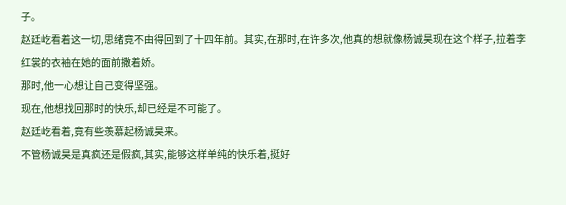子。
赵廷屹看着这一切,思绪竟不由得回到了十四年前。其实,在那时,在许多次,他真的想就像杨诚昊现在这个样子,拉着李红裳的衣袖在她的面前撒着娇。
那时,他一心想让自己变得坚强。
现在,他想找回那时的快乐,却已经是不可能了。
赵廷屹看着,竟有些羡慕起杨诚昊来。
不管杨诚昊是真疯还是假疯,其实,能够这样单纯的快乐着,挺好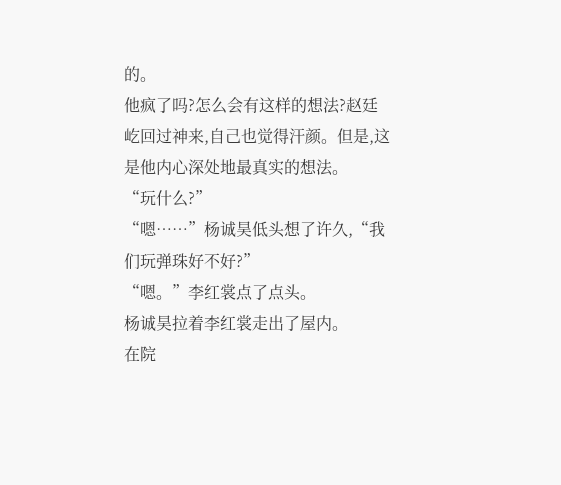的。
他疯了吗?怎么会有这样的想法?赵廷屹回过神来,自己也觉得汗颜。但是,这是他内心深处地最真实的想法。
“玩什么?”
“嗯……”杨诚昊低头想了许久,“我们玩弹珠好不好?”
“嗯。”李红裳点了点头。
杨诚昊拉着李红裳走出了屋内。
在院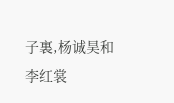子裏,杨诚昊和李红裳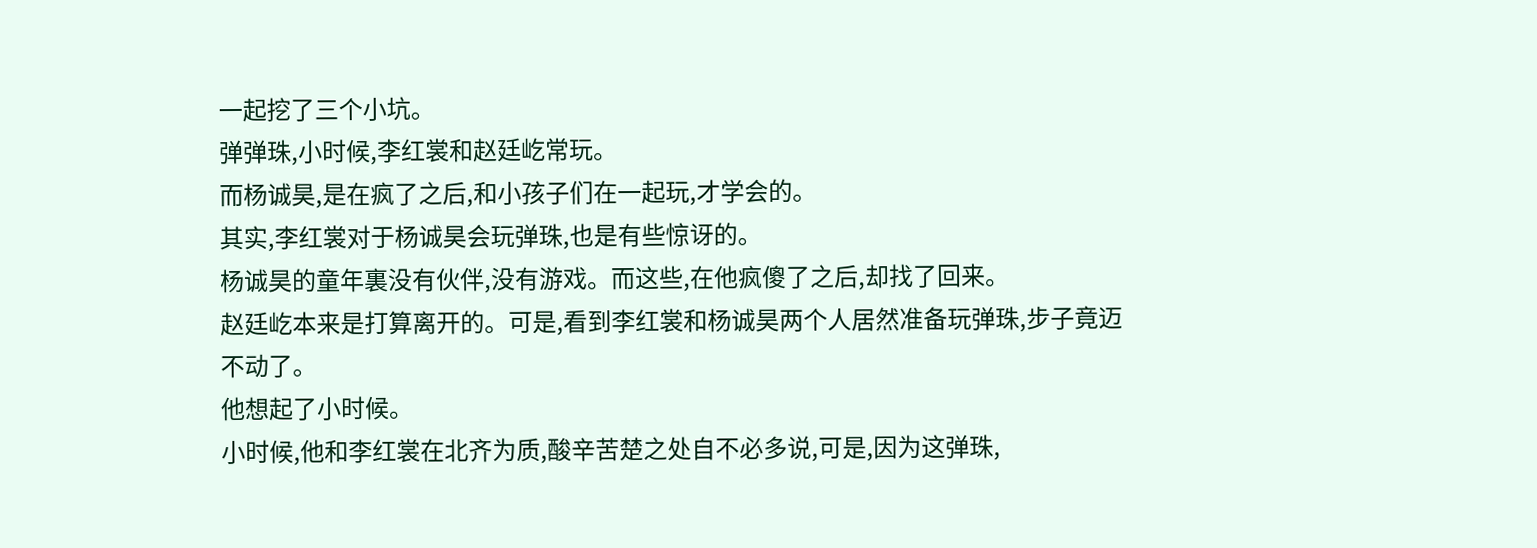一起挖了三个小坑。
弹弹珠,小时候,李红裳和赵廷屹常玩。
而杨诚昊,是在疯了之后,和小孩子们在一起玩,才学会的。
其实,李红裳对于杨诚昊会玩弹珠,也是有些惊讶的。
杨诚昊的童年裏没有伙伴,没有游戏。而这些,在他疯傻了之后,却找了回来。
赵廷屹本来是打算离开的。可是,看到李红裳和杨诚昊两个人居然准备玩弹珠,步子竟迈不动了。
他想起了小时候。
小时候,他和李红裳在北齐为质,酸辛苦楚之处自不必多说,可是,因为这弹珠,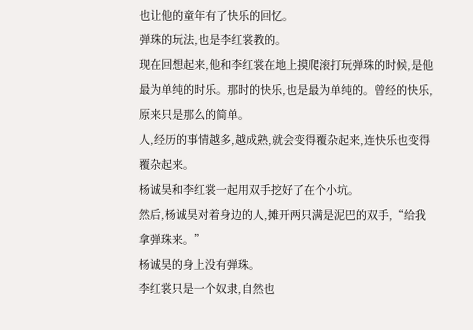也让他的童年有了快乐的回忆。
弹珠的玩法,也是李红裳教的。
现在回想起来,他和李红裳在地上摸爬滚打玩弹珠的时候,是他最为单纯的时乐。那时的快乐,也是最为单纯的。曾经的快乐,原来只是那么的简单。
人,经历的事情越多,越成熟,就会变得覆杂起来,连快乐也变得覆杂起来。
杨诚昊和李红裳一起用双手挖好了在个小坑。
然后,杨诚昊对着身边的人,摊开两只满是泥巴的双手,“给我拿弹珠来。”
杨诚昊的身上没有弹珠。
李红裳只是一个奴隶,自然也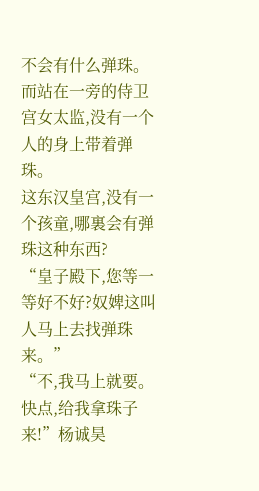不会有什么弹珠。
而站在一旁的侍卫宫女太监,没有一个人的身上带着弹珠。
这东汉皇宫,没有一个孩童,哪裏会有弹珠这种东西?
“皇子殿下,您等一等好不好?奴婢这叫人马上去找弹珠来。”
“不,我马上就要。快点,给我拿珠子来!”杨诚昊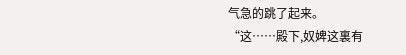气急的跳了起来。
“这……殿下,奴婢这裏有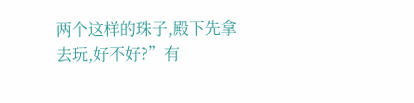两个这样的珠子,殿下先拿去玩,好不好?”有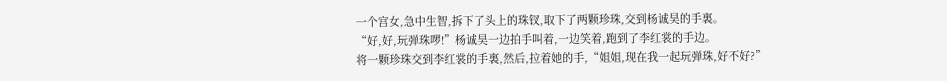一个宫女,急中生智,拆下了头上的珠钗,取下了两颗珍珠,交到杨诚昊的手裏。
“好,好,玩弹珠啰!”杨诚昊一边拍手叫着,一边笑着,跑到了李红裳的手边。
将一颗珍珠交到李红裳的手裏,然后,拉着她的手,“姐姐,现在我一起玩弹珠,好不好?”